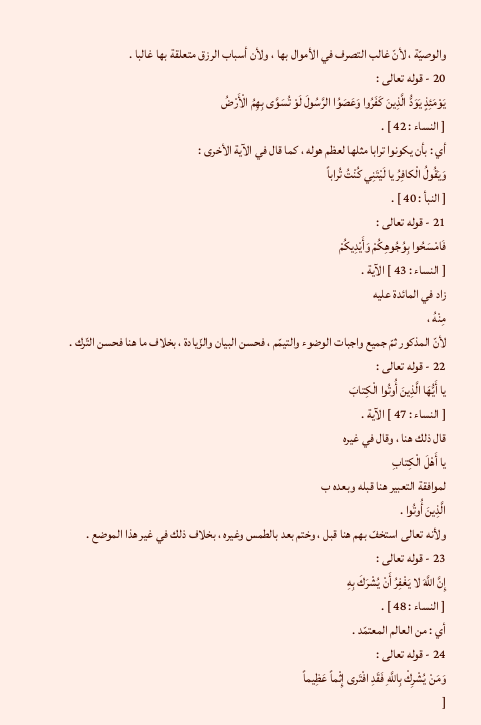والوصيّة ، لأنّ غالب التصرف في الأموال بها ، ولأن أسباب الرزق متعلقة بها غالبا .
20 - قوله تعالى :
يَوْمَئِذٍ يَوَدُّ الَّذِينَ كَفَرُوا وَعَصَوُا الرَّسُولَ لَوْ تُسَوَّى بِهِمُ الْأَرْضُ
[ النساء : 42 ] .
أي : بأن يكونوا ترابا مثلها لعظم هوله ، كما قال في الآية الأخرى :
وَيَقُولُ الْكافِرُ يا لَيْتَنِي كُنْتُ تُراباً
[ النبأ : 40 ] .
21 - قوله تعالى :
فَامْسَحُوا بِوُجُوهِكُمْ وَأَيْدِيكُمْ
[ النساء : 43 ] الآية .
زاد في المائدة عليه
مِنْهُ ،
لأنّ المذكور ثمّ جميع واجبات الوضوء والتيمّم ، فحسن البيان والزّيادة ، بخلاف ما هنا فحسن التّرك .
22 - قوله تعالى :
يا أَيُّهَا الَّذِينَ أُوتُوا الْكِتابَ
[ النساء : 47 ] الآية .
قال ذلك هنا ، وقال في غيره
يا أَهْلَ الْكِتابِ
لموافقة التعبير هنا قبله وبعده ب
الَّذِينَ أُوتُوا .
ولأنه تعالى استخفّ بهم هنا قبل ، وختم بعد بالطمس وغيره ، بخلاف ذلك في غير هذا الموضع .
23 - قوله تعالى :
إِنَّ اللَّهَ لا يَغْفِرُ أَنْ يُشْرَكَ بِهِ
[ النساء : 48 ] .
أي : من العالم المعتمّد .
24 - قوله تعالى :
وَمَنْ يُشْرِكْ بِاللَّهِ فَقَدِ افْتَرى إِثْماً عَظِيماً
[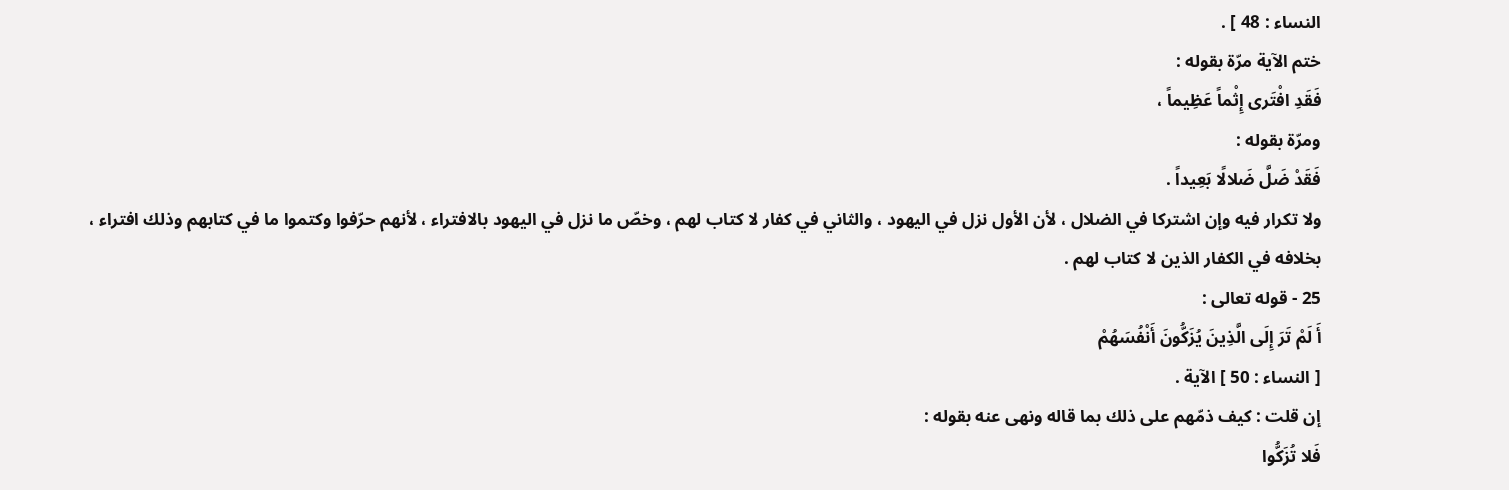النساء : 48 ] .
ختم الآية مرّة بقوله :
فَقَدِ افْتَرى إِثْماً عَظِيماً ،
ومرّة بقوله :
فَقَدْ ضَلَّ ضَلالًا بَعِيداً .
ولا تكرار فيه وإن اشتركا في الضلال ، لأن الأول نزل في اليهود ، والثاني في كفار لا كتاب لهم ، وخصّ ما نزل في اليهود بالافتراء ، لأنهم حرّفوا وكتموا ما في كتابهم وذلك افتراء ، بخلافه في الكفار الذين لا كتاب لهم .
25 - قوله تعالى :
أَ لَمْ تَرَ إِلَى الَّذِينَ يُزَكُّونَ أَنْفُسَهُمْ
[ النساء : 50 ] الآية .
إن قلت : كيف ذمّهم على ذلك بما قاله ونهى عنه بقوله :
فَلا تُزَكُّوا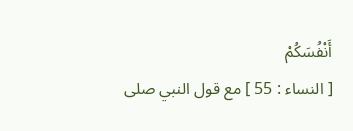أَنْفُسَكُمْ
[ النساء : 55 ] مع قول النبي صلى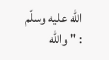اللّه عليه وسلّم : " واللّه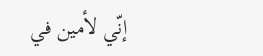إنّي لأمين في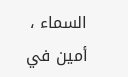السماء ، أمين في